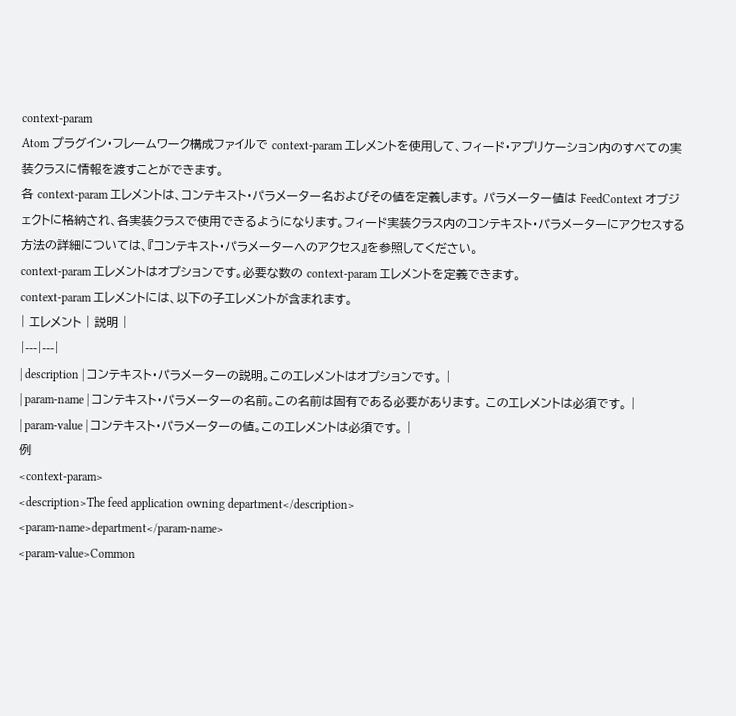context-param
Atom プラグイン・フレームワーク構成ファイルで context-param エレメントを使用して、フィード・アプリケーション内のすべての実装クラスに情報を渡すことができます。
各 context-param エレメントは、コンテキスト・パラメーター名およびその値を定義します。 パラメーター値は FeedContext オブジェクトに格納され、各実装クラスで使用できるようになります。フィード実装クラス内のコンテキスト・パラメーターにアクセスする方法の詳細については、『コンテキスト・パラメーターへのアクセス』を参照してください。
context-param エレメントはオプションです。必要な数の context-param エレメントを定義できます。
context-param エレメントには、以下の子エレメントが含まれます。
| エレメント | 説明 |
|---|---|
| description | コンテキスト・パラメーターの説明。このエレメントはオプションです。 |
| param-name | コンテキスト・パラメーターの名前。この名前は固有である必要があります。 このエレメントは必須です。 |
| param-value | コンテキスト・パラメーターの値。このエレメントは必須です。 |
例
<context-param>
<description>The feed application owning department</description>
<param-name>department</param-name>
<param-value>Common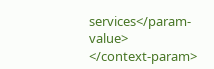services</param-value>
</context-param>